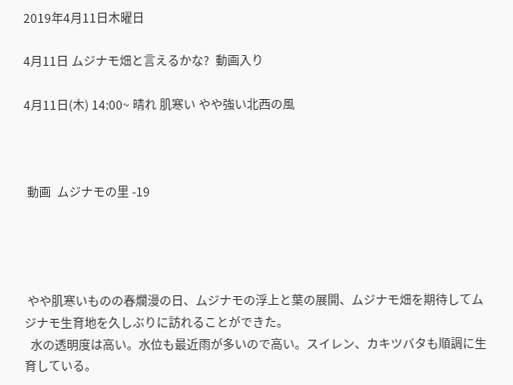2019年4月11日木曜日

4月11日 ムジナモ畑と言えるかな?  動画入り

4月11日(木) 14:00~ 晴れ 肌寒い やや強い北西の風



 動画  ムジナモの里 -19




 やや肌寒いものの春爛漫の日、ムジナモの浮上と葉の展開、ムジナモ畑を期待してムジナモ生育地を久しぶりに訪れることができた。
  水の透明度は高い。水位も最近雨が多いので高い。スイレン、カキツバタも順調に生育している。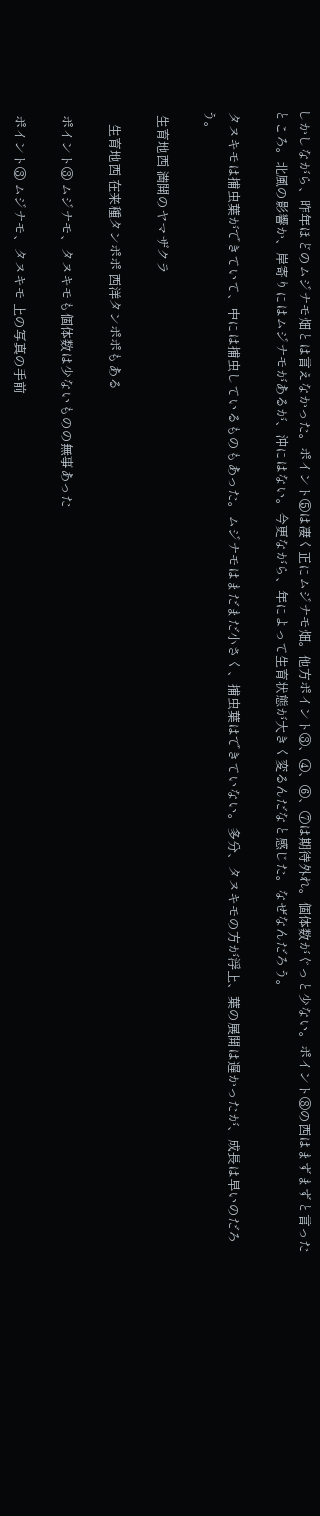しかしながら、昨年ほどのムジナモ畑とは言えなかった。ポイント⑤は凄く正にムジナモ畑。他方ポイント③、④、⑥、⑦は期待外れ。個体数がぐっと少ない。ポイント⑧の西はまずまずと言ったところ。北風の影響か、岸寄りにはムジナモがあるが、沖にはない。今更ながら、年によって生育状態が大きく変るんだなと感じた。なぜなんだろう。

 タヌキモは捕虫葉ができていて、中には捕虫しているものもあった。ムジナモはまだまだ小さく、捕虫葉はできていない。多分、タヌキモの方が浮上、葉の展開は遅かったが、成長は早いのだろう。

  生育地西 満開のヤマザクラ

     生育地西 在来種タンポポ 西洋タンポポもある

  ポイント③ ムジナモ、タヌキモも個体数は少ないものの無事あった

  ポイント③ ムジナモ、タヌキモ 上の写真の手前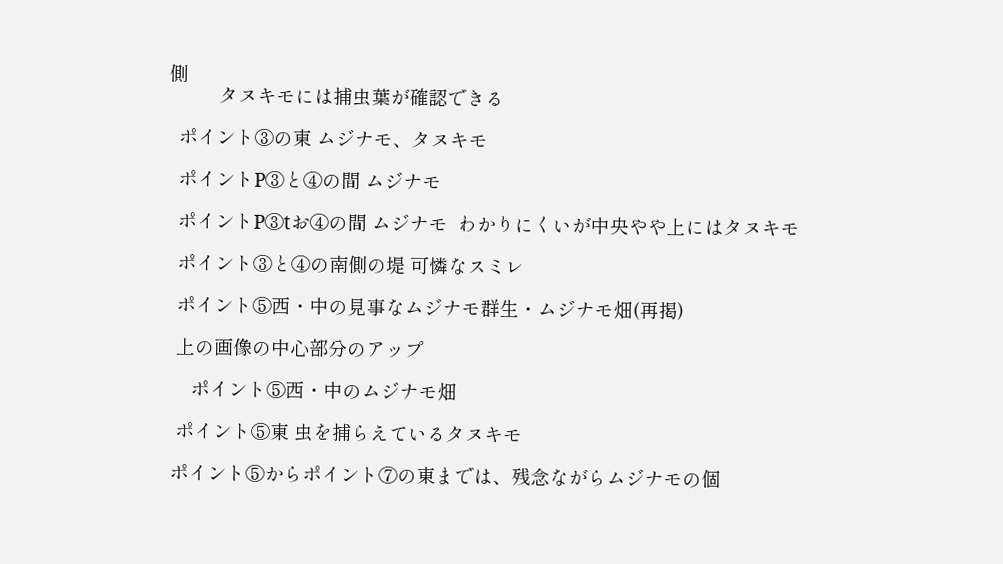側
          タヌキモには捕虫葉が確認できる

  ポイント③の東 ムジナモ、タヌキモ

  ポイントP③と④の間 ムジナモ

  ポイントP③tお④の間 ムジナモ  わかりにくいが中央やや上にはタヌキモ

  ポイント③と④の南側の堤 可憐なスミレ

  ポイント⑤西・中の見事なムジナモ群生・ムジナモ畑(再掲)

  上の画像の中心部分のアップ

     ポイント⑤西・中のムジナモ畑

  ポイント⑤東 虫を捕らえているタヌキモ

 ポイント⑤からポイント⑦の東までは、残念ながらムジナモの個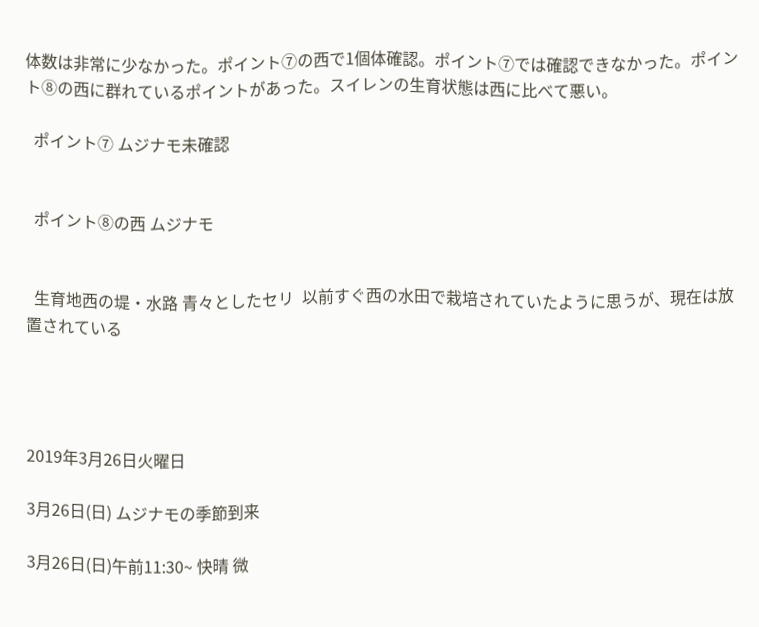体数は非常に少なかった。ポイント⑦の西で1個体確認。ポイント⑦では確認できなかった。ポイント⑧の西に群れているポイントがあった。スイレンの生育状態は西に比べて悪い。

  ポイント⑦ ムジナモ未確認


  ポイント⑧の西 ムジナモ


  生育地西の堤・水路 青々としたセリ  以前すぐ西の水田で栽培されていたように思うが、現在は放置されている




2019年3月26日火曜日

3月26日(日) ムジナモの季節到来

3月26日(日)午前11:30~ 快晴 微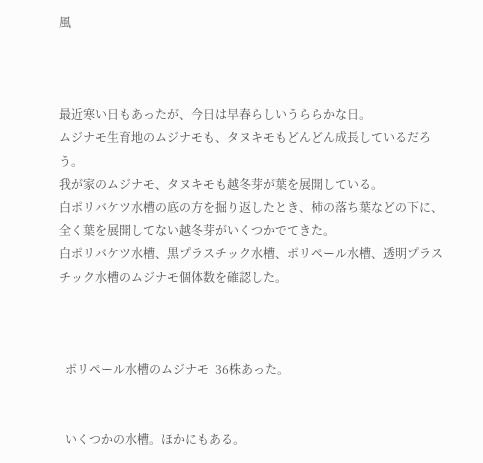風



最近寒い日もあったが、今日は早春らしいうららかな日。
ムジナモ生育地のムジナモも、タヌキモもどんどん成長しているだろう。
我が家のムジナモ、タヌキモも越冬芽が葉を展開している。
白ポリバケツ水槽の底の方を掘り返したとき、柿の落ち葉などの下に、全く葉を展開してない越冬芽がいくつかでてきた。
白ポリバケツ水槽、黒プラスチック水槽、ポリペール水槽、透明プラスチック水槽のムジナモ個体数を確認した。



  ポリペール水槽のムジナモ  36株あった。


  いくつかの水槽。ほかにもある。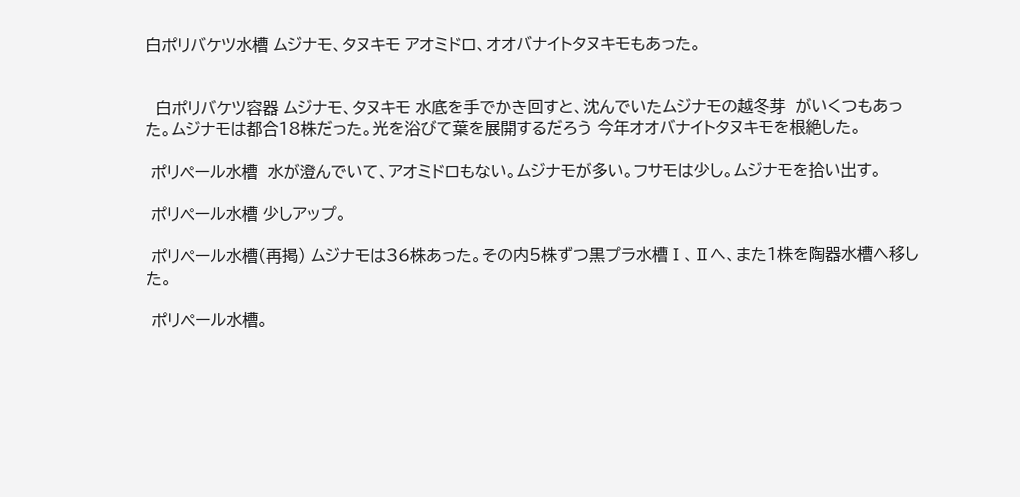白ポリバケツ水槽 ムジナモ、タヌキモ アオミドロ、オオバナイトタヌキモもあった。


  白ポリバケツ容器 ムジナモ、タヌキモ 水底を手でかき回すと、沈んでいたムジナモの越冬芽  がいくつもあった。ムジナモは都合18株だった。光を浴びて葉を展開するだろう 今年オオバナイトタヌキモを根絶した。

 ポリペール水槽  水が澄んでいて、アオミドロもない。ムジナモが多い。フサモは少し。ムジナモを拾い出す。

 ポリペール水槽 少しアップ。

 ポリペール水槽(再掲) ムジナモは36株あった。その内5株ずつ黒プラ水槽Ⅰ、Ⅱへ、また1株を陶器水槽へ移した。

 ポリペール水槽。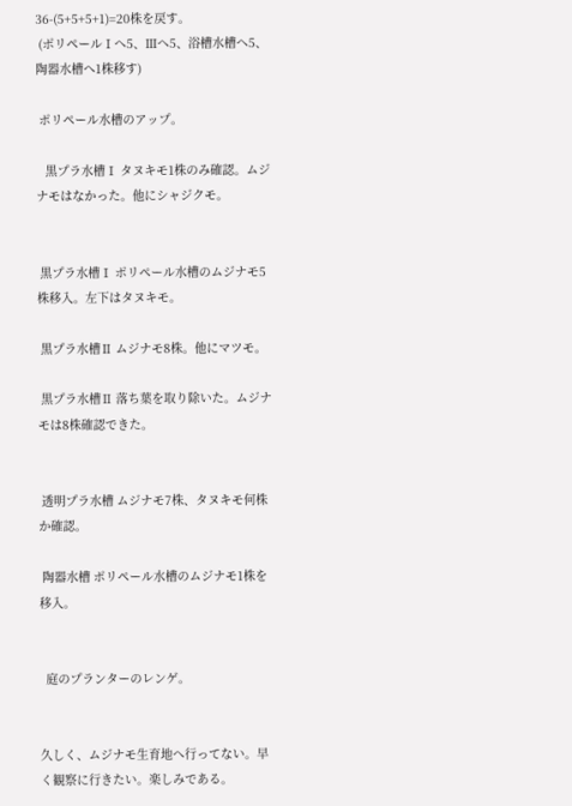36-(5+5+5+1)=20株を戻す。
 (ポリペールⅠへ5、Ⅲへ5、浴槽水槽へ5、陶器水槽へ1株移す)

 ポリペール水槽のアップ。

   黒プラ水槽Ⅰ タヌキモ1株のみ確認。ムジナモはなかった。他にシャジクモ。


 黒プラ水槽Ⅰ ポリペール水槽のムジナモ5株移入。左下はタヌキモ。

 黒プラ水槽Ⅱ ムジナモ8株。他にマツモ。

 黒プラ水槽Ⅱ 落ち葉を取り除いた。ムジナモは8株確認できた。


 透明プラ水槽 ムジナモ7株、タヌキモ何株か確認。

 陶器水槽 ポリペール水槽のムジナモ1株を移入。


  庭のプランターのレンゲ。


久しく、ムジナモ生育地へ行ってない。早く観察に行きたい。楽しみである。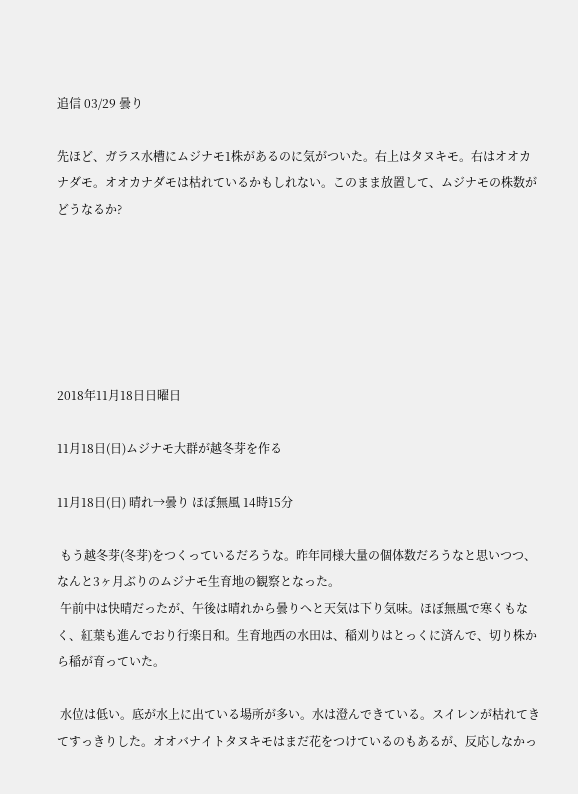追信 03/29 曇り

先ほど、ガラス水槽にムジナモ1株があるのに気がついた。右上はタヌキモ。右はオオカナダモ。オオカナダモは枯れているかもしれない。このまま放置して、ムジナモの株数がどうなるか?






2018年11月18日日曜日

11月18日(日)ムジナモ大群が越冬芽を作る

11月18日(日) 晴れ→曇り ほぼ無風 14時15分

 もう越冬芽(冬芽)をつくっているだろうな。昨年同様大量の個体数だろうなと思いつつ、なんと3ヶ月ぶりのムジナモ生育地の観察となった。
 午前中は快晴だったが、午後は晴れから曇りへと天気は下り気味。ほぼ無風で寒くもなく、紅葉も進んでおり行楽日和。生育地西の水田は、稲刈りはとっくに済んで、切り株から稲が育っていた。

 水位は低い。底が水上に出ている場所が多い。水は澄んできている。スイレンが枯れてきてすっきりした。オオバナイトタヌキモはまだ花をつけているのもあるが、反応しなかっ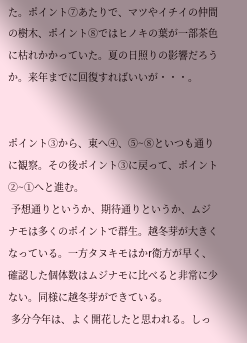た。ポイント⑦あたりで、マツやイチイの仲間の樹木、ポイント⑧ではヒノキの葉が一部茶色に枯れかかっていた。夏の日照りの影響だろうか。来年までに回復すればいいが・・・。


ポイント③から、東へ④、⑤~⑧といつも通りに観察。その後ポイント③に戻って、ポイント②~①へと進む。
 予想通りというか、期待通りというか、ムジナモは多くのポイントで群生。越冬芽が大きくなっている。一方タヌキモはかr衛方が早く、確認した個体数はムジナモに比べると非常に少ない。同様に越冬芽ができている。
 多分今年は、よく開花したと思われる。しっ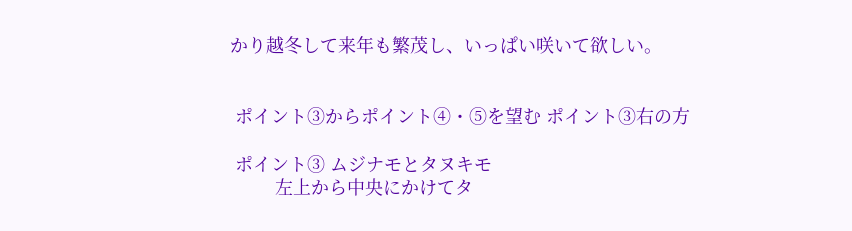かり越冬して来年も繁茂し、いっぱい咲いて欲しい。


 ポイント③からポイント④・⑤を望む ポイント③右の方

 ポイント③ ムジナモとタヌキモ
         左上から中央にかけてタ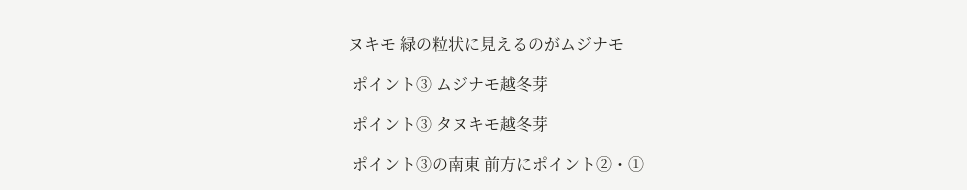ヌキモ 緑の粒状に見えるのがムジナモ

 ポイント③ ムジナモ越冬芽

 ポイント③ タヌキモ越冬芽

 ポイント③の南東 前方にポイント②・①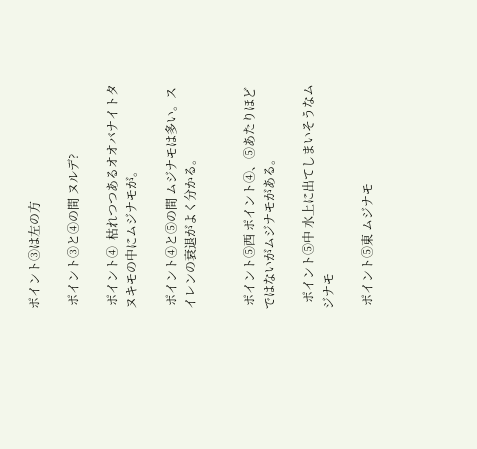ポイント③は左の方

 ポイント③と④の間 ヌルデ?

 ポイント④  枯れつつあるオオバナイトタヌキモの中にムジナモが。

 ポイント④と⑤の間 ムジナモは多い。スイレンの衰退がよく分かる。


 ポイント⑤西 ポイント④、⑤あたりほどではないがムジナモがある。

  ポイント⑤中 水上に出てしまいそうなムジナモ

 ポイント⑤東 ムジナモ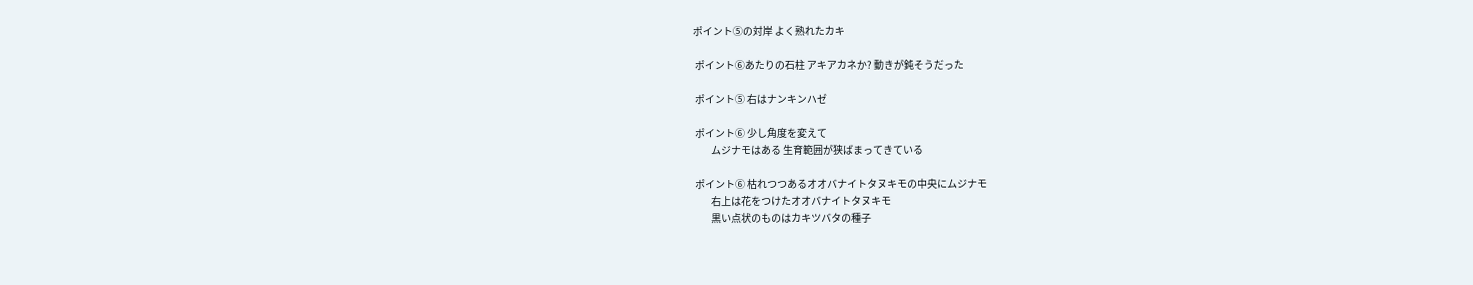ポイント⑤の対岸 よく熟れたカキ

 ポイント⑥あたりの石柱 アキアカネか? 動きが鈍そうだった

 ポイント⑤ 右はナンキンハゼ

 ポイント⑥ 少し角度を変えて
         ムジナモはある 生育範囲が狭ばまってきている

 ポイント⑥ 枯れつつあるオオバナイトタヌキモの中央にムジナモ
         右上は花をつけたオオバナイトタヌキモ
         黒い点状のものはカキツバタの種子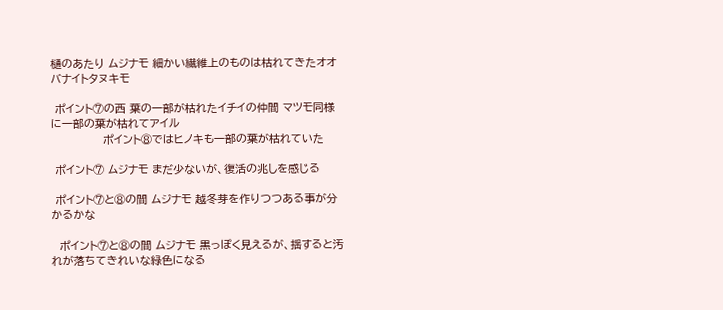樋のあたり ムジナモ 細かい繊維上のものは枯れてきたオオバナイトタヌキモ

 ポイント⑦の西 葉の一部が枯れたイチイの仲間 マツモ同様に一部の葉が枯れてアイル
             ポイント⑧ではヒノキも一部の葉が枯れていた

 ポイント⑦ ムジナモ まだ少ないが、復活の兆しを感じる

 ポイント⑦と⑧の間 ムジナモ 越冬芽を作りつつある事が分かるかな

  ポイント⑦と⑧の間 ムジナモ 黒っぽく見えるが、揺すると汚れが落ちてきれいな緑色になる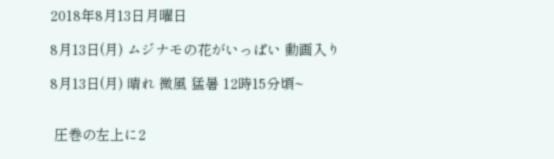2018年8月13日月曜日

8月13日(月) ムジナモの花がいっぱい 動画入り

8月13日(月) 晴れ 微風 猛暑 12時15分頃~


 圧巻の左上に2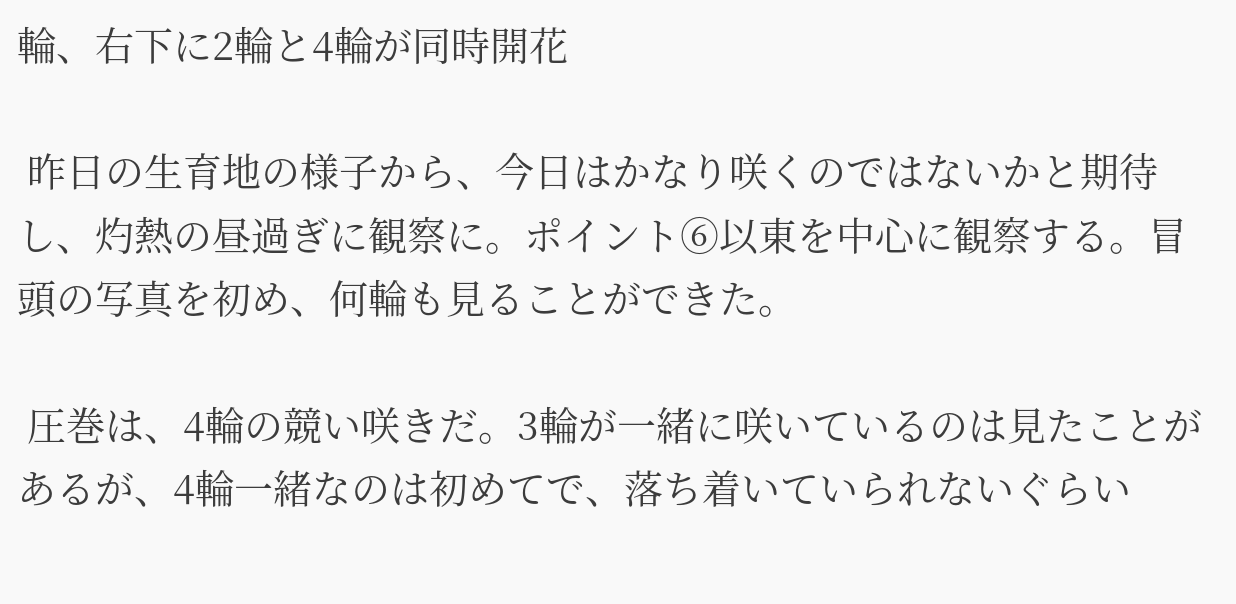輪、右下に2輪と4輪が同時開花

 昨日の生育地の様子から、今日はかなり咲くのではないかと期待し、灼熱の昼過ぎに観察に。ポイント⑥以東を中心に観察する。冒頭の写真を初め、何輪も見ることができた。

 圧巻は、4輪の競い咲きだ。3輪が一緒に咲いているのは見たことがあるが、4輪一緒なのは初めてで、落ち着いていられないぐらい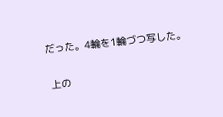だった。4輪を1輪づつ写した。


 上の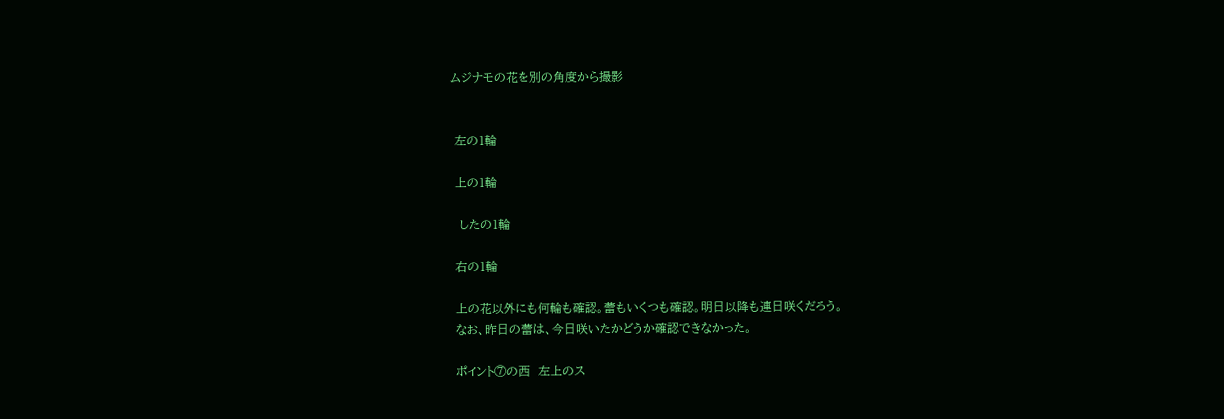ムジナモの花を別の角度から撮影


 左の1輪

 上の1輪

  したの1輪

 右の1輪

 上の花以外にも何輪も確認。蕾もいくつも確認。明日以降も連日咲くだろう。
 なお、昨日の蕾は、今日咲いたかどうか確認できなかった。

 ポイント⑦の西  左上のス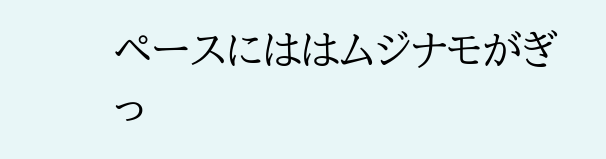ペースにははムジナモがぎっ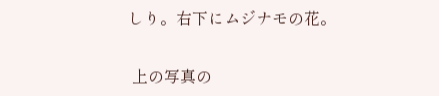しり。右下にムジナモの花。

 上の写真の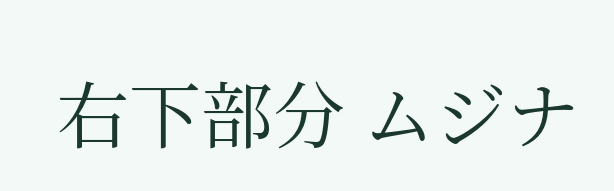右下部分 ムジナ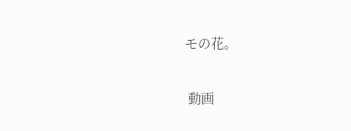モの花。

 動画